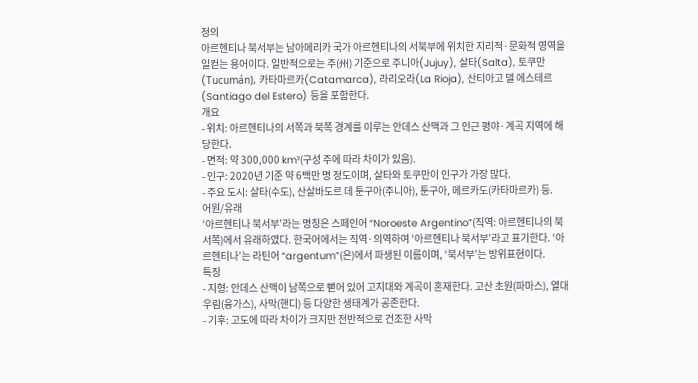정의
아르헨티나 북서부는 남아메리카 국가 아르헨티나의 서북부에 위치한 지리적·문화적 영역을 일컫는 용어이다. 일반적으로는 주(州) 기준으로 주니아(Jujuy), 살타(Salta), 토쿠만(Tucumán), 카타마르카(Catamarca), 라리오라(La Rioja), 산티아고 델 에스테르(Santiago del Estero) 등을 포함한다.
개요
- 위치: 아르헨티나의 서쪽과 북쪽 경계를 이루는 안데스 산맥과 그 인근 평야·계곡 지역에 해당한다.
- 면적: 약 300,000 km²(구성 주에 따라 차이가 있음).
- 인구: 2020년 기준 약 6백만 명 정도이며, 살타와 토쿠만이 인구가 가장 많다.
- 주요 도시: 살타(수도), 산살바도르 데 툰구아(주니아), 툰구아, 메르카도(카타마르카) 등.
어원/유래
‘아르헨티나 북서부’라는 명칭은 스페인어 “Noroeste Argentino”(직역: 아르헨티나의 북서쪽)에서 유래하였다. 한국어에서는 직역·의역하여 ‘아르헨티나 북서부’라고 표기한다. ‘아르헨티나’는 라틴어 “argentum”(은)에서 파생된 이름이며, ‘북서부’는 방위표현이다.
특징
- 지형: 안데스 산맥이 남쪽으로 뻗어 있어 고지대와 계곡이 혼재한다. 고산 초원(파마스), 열대 우림(융가스), 사막(핸디) 등 다양한 생태계가 공존한다.
- 기후: 고도에 따라 차이가 크지만 전반적으로 건조한 사막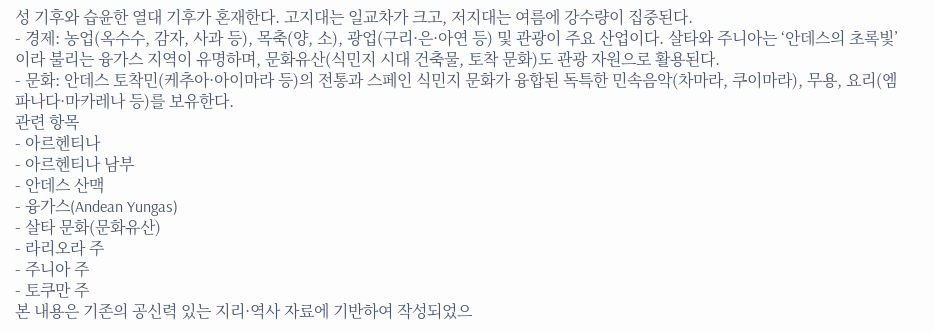성 기후와 습윤한 열대 기후가 혼재한다. 고지대는 일교차가 크고, 저지대는 여름에 강수량이 집중된다.
- 경제: 농업(옥수수, 감자, 사과 등), 목축(양, 소), 광업(구리·은·아연 등) 및 관광이 주요 산업이다. 살타와 주니아는 ‘안데스의 초록빛’이라 불리는 융가스 지역이 유명하며, 문화유산(식민지 시대 건축물, 토착 문화)도 관광 자원으로 활용된다.
- 문화: 안데스 토착민(케추아·아이마라 등)의 전통과 스페인 식민지 문화가 융합된 독특한 민속음악(차마라, 쿠이마라), 무용, 요리(엠파나다·마카레나 등)를 보유한다.
관련 항목
- 아르헨티나
- 아르헨티나 남부
- 안데스 산맥
- 융가스(Andean Yungas)
- 살타 문화(문화유산)
- 라리오라 주
- 주니아 주
- 토쿠만 주
본 내용은 기존의 공신력 있는 지리·역사 자료에 기반하여 작성되었으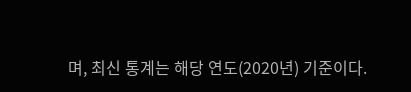며, 최신 통계는 해당 연도(2020년) 기준이다.